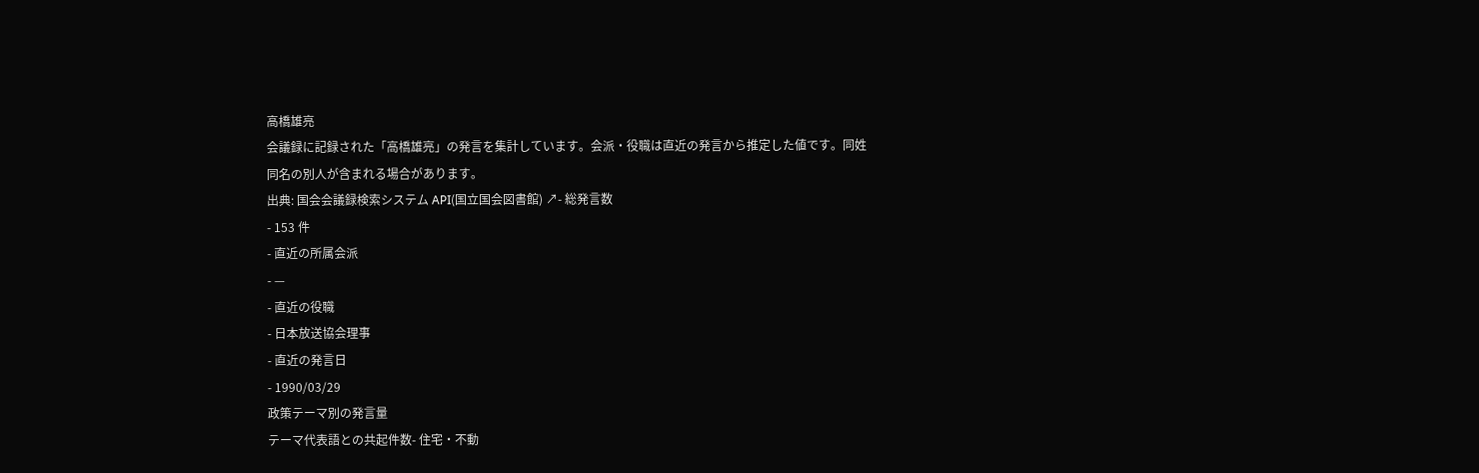高橋雄亮
会議録に記録された「高橋雄亮」の発言を集計しています。会派・役職は直近の発言から推定した値です。同姓同名の別人が含まれる場合があります。
出典: 国会会議録検索システム API(国立国会図書館) ↗- 総発言数
- 153 件
- 直近の所属会派
- —
- 直近の役職
- 日本放送協会理事
- 直近の発言日
- 1990/03/29
政策テーマ別の発言量
テーマ代表語との共起件数- 住宅・不動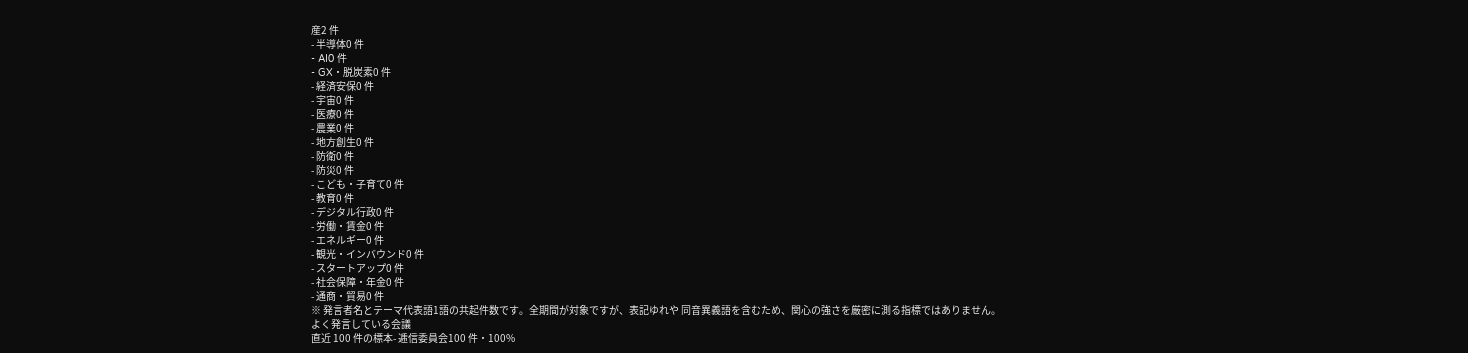産2 件
- 半導体0 件
- AI0 件
- GX・脱炭素0 件
- 経済安保0 件
- 宇宙0 件
- 医療0 件
- 農業0 件
- 地方創生0 件
- 防衛0 件
- 防災0 件
- こども・子育て0 件
- 教育0 件
- デジタル行政0 件
- 労働・賃金0 件
- エネルギー0 件
- 観光・インバウンド0 件
- スタートアップ0 件
- 社会保障・年金0 件
- 通商・貿易0 件
※ 発言者名とテーマ代表語1語の共起件数です。全期間が対象ですが、表記ゆれや 同音異義語を含むため、関心の強さを厳密に測る指標ではありません。
よく発言している会議
直近 100 件の標本- 逓信委員会100 件・100%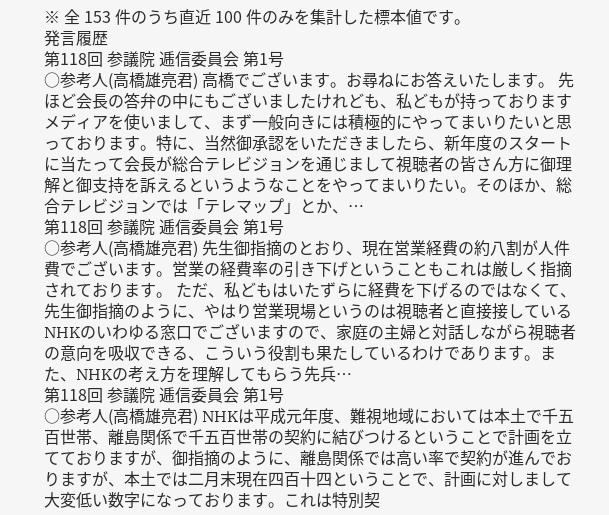※ 全 153 件のうち直近 100 件のみを集計した標本値です。
発言履歴
第118回 参議院 逓信委員会 第1号
○参考人(高橋雄亮君) 高橋でございます。お尋ねにお答えいたします。 先ほど会長の答弁の中にもございましたけれども、私どもが持っておりますメディアを使いまして、まず一般向きには積極的にやってまいりたいと思っております。特に、当然御承認をいただきましたら、新年度のスタートに当たって会長が総合テレビジョンを通じまして視聴者の皆さん方に御理解と御支持を訴えるというようなことをやってまいりたい。そのほか、総合テレビジョンでは「テレマップ」とか、…
第118回 参議院 逓信委員会 第1号
○参考人(高橋雄亮君) 先生御指摘のとおり、現在営業経費の約八割が人件費でございます。営業の経費率の引き下げということもこれは厳しく指摘されております。 ただ、私どもはいたずらに経費を下げるのではなくて、先生御指摘のように、やはり営業現場というのは視聴者と直接接しているNHKのいわゆる窓口でございますので、家庭の主婦と対話しながら視聴者の意向を吸収できる、こういう役割も果たしているわけであります。また、NHKの考え方を理解してもらう先兵…
第118回 参議院 逓信委員会 第1号
○参考人(高橋雄亮君) NHKは平成元年度、難視地域においては本土で千五百世帯、離島関係で千五百世帯の契約に結びつけるということで計画を立てておりますが、御指摘のように、離島関係では高い率で契約が進んでおりますが、本土では二月末現在四百十四ということで、計画に対しまして大変低い数字になっております。これは特別契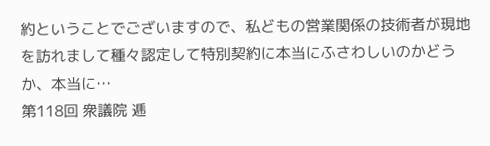約ということでございますので、私どもの営業関係の技術者が現地を訪れまして種々認定して特別契約に本当にふさわしいのかどうか、本当に…
第118回 衆議院 逓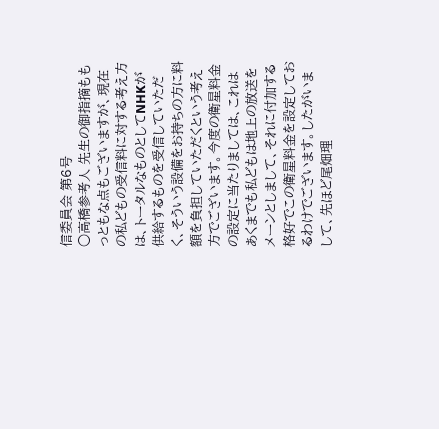信委員会 第6号
○高橋参考人 先生の御指摘ももっともな点もございますが、現在の私どもの受信料に対する考え方は、トータルなものとしてNHKが供給するものを受信していただく、そういう設備をお持ちの方に料額を負担していただくという考え方でございます。今度の衛星料金の設定に当たりましては、これはあくまでも私どもは地上の放送をメーンとしまして、それに付加する格好でこの衛星料金を設定しておるわけでございます。したがいまして、先ほど尾畑理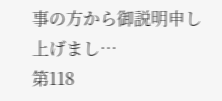事の方から御説明申し上げまし…
第118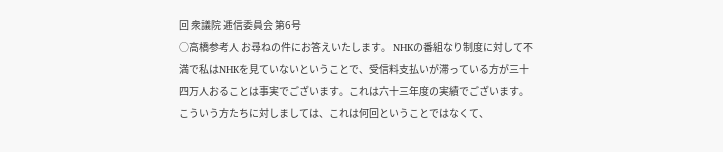回 衆議院 逓信委員会 第6号
○高橋参考人 お尋ねの件にお答えいたします。 NHKの番組なり制度に対して不満で私はNHKを見ていないということで、受信料支払いが滞っている方が三十四万人おることは事実でございます。これは六十三年度の実績でございます。こういう方たちに対しましては、これは何回ということではなくて、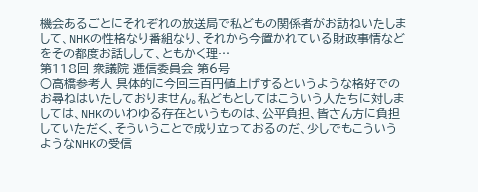機会あるごとにそれぞれの放送局で私どもの関係者がお訪ねいたしまして、NHKの性格なり番組なり、それから今置かれている財政事情などをその都度お話しして、ともかく理…
第118回 衆議院 逓信委員会 第6号
○高橋参考人 具体的に今回三百円値上げするというような格好でのお尋ねはいたしておりません。私どもとしてはこういう人たちに対しましては、NHKのいわゆる存在というものは、公平負担、皆さん方に負担していただく、そういうことで成り立っておるのだ、少しでもこういうようなNHKの受信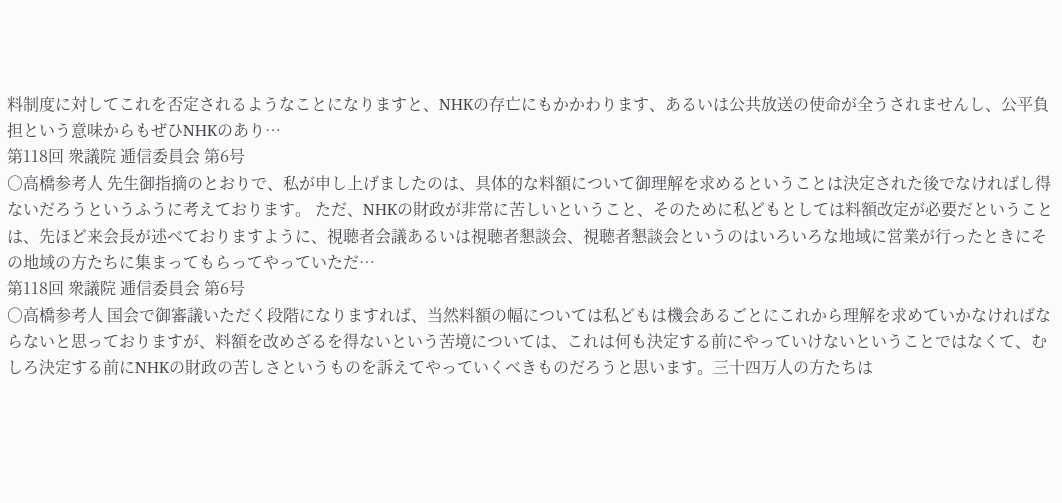料制度に対してこれを否定されるようなことになりますと、NHKの存亡にもかかわります、あるいは公共放送の使命が全うされませんし、公平負担という意味からもぜひNHKのあり…
第118回 衆議院 逓信委員会 第6号
○高橋参考人 先生御指摘のとおりで、私が申し上げましたのは、具体的な料額について御理解を求めるということは決定された後でなければし得ないだろうというふうに考えております。 ただ、NHKの財政が非常に苦しいということ、そのために私どもとしては料額改定が必要だということは、先ほど来会長が述べておりますように、視聴者会議あるいは視聴者懇談会、視聴者懇談会というのはいろいろな地域に営業が行ったときにその地域の方たちに集まってもらってやっていただ…
第118回 衆議院 逓信委員会 第6号
○高橋参考人 国会で御審議いただく段階になりますれば、当然料額の幅については私どもは機会あるごとにこれから理解を求めていかなければならないと思っておりますが、料額を改めざるを得ないという苦境については、これは何も決定する前にやっていけないということではなくて、むしろ決定する前にNHKの財政の苦しさというものを訴えてやっていくべきものだろうと思います。三十四万人の方たちは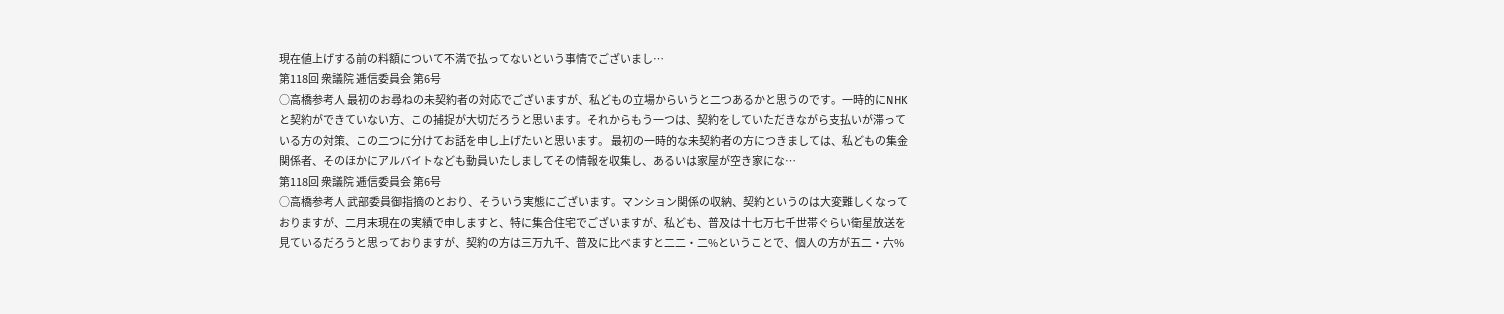現在値上げする前の料額について不満で払ってないという事情でございまし…
第118回 衆議院 逓信委員会 第6号
○高橋参考人 最初のお尋ねの未契約者の対応でございますが、私どもの立場からいうと二つあるかと思うのです。一時的にNHKと契約ができていない方、この捕捉が大切だろうと思います。それからもう一つは、契約をしていただきながら支払いが滞っている方の対策、この二つに分けてお話を申し上げたいと思います。 最初の一時的な未契約者の方につきましては、私どもの集金関係者、そのほかにアルバイトなども動員いたしましてその情報を収集し、あるいは家屋が空き家にな…
第118回 衆議院 逓信委員会 第6号
○高橋参考人 武部委員御指摘のとおり、そういう実態にございます。マンション関係の収納、契約というのは大変難しくなっておりますが、二月末現在の実績で申しますと、特に集合住宅でございますが、私ども、普及は十七万七千世帯ぐらい衛星放送を見ているだろうと思っておりますが、契約の方は三万九千、普及に比べますと二二・二%ということで、個人の方が五二・六%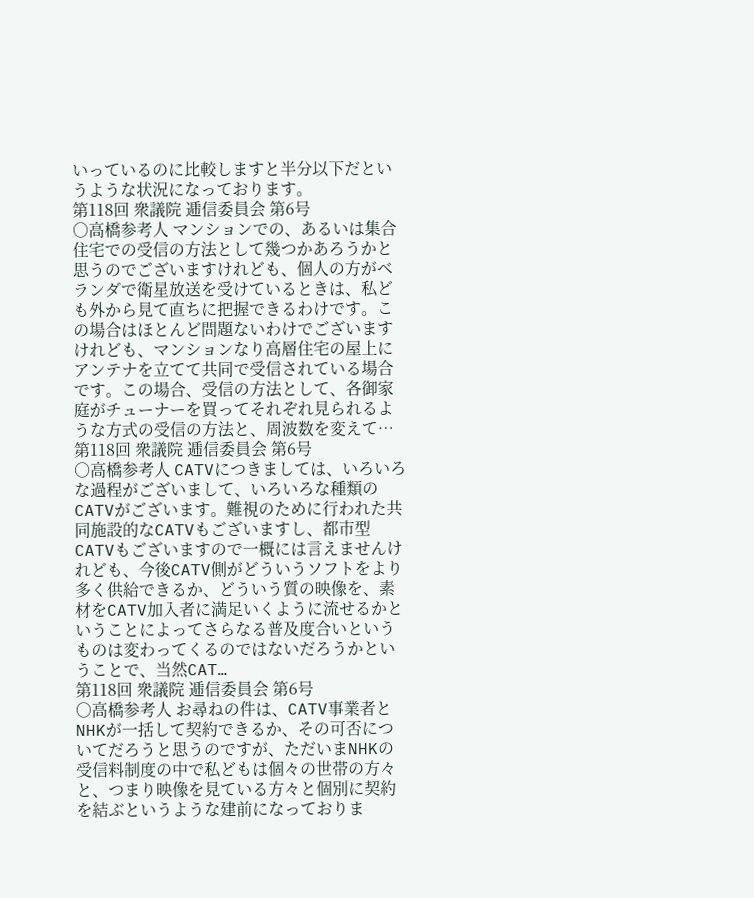いっているのに比較しますと半分以下だというような状況になっております。
第118回 衆議院 逓信委員会 第6号
○高橋参考人 マンションでの、あるいは集合住宅での受信の方法として幾つかあろうかと思うのでございますけれども、個人の方がベランダで衛星放送を受けているときは、私ども外から見て直ちに把握できるわけです。この場合はほとんど問題ないわけでございますけれども、マンションなり高層住宅の屋上にアンテナを立てて共同で受信されている場合です。この場合、受信の方法として、各御家庭がチューナーを買ってそれぞれ見られるような方式の受信の方法と、周波数を変えて…
第118回 衆議院 逓信委員会 第6号
○高橋参考人 CATVにつきましては、いろいろな過程がございまして、いろいろな種類のCATVがございます。難視のために行われた共同施設的なCATVもございますし、都市型CATVもございますので一概には言えませんけれども、今後CATV側がどういうソフトをより多く供給できるか、どういう質の映像を、素材をCATV加入者に満足いくように流せるかということによってさらなる普及度合いというものは変わってくるのではないだろうかということで、当然CAT…
第118回 衆議院 逓信委員会 第6号
○高橋参考人 お尋ねの件は、CATV事業者とNHKが一括して契約できるか、その可否についてだろうと思うのですが、ただいまNHKの受信料制度の中で私どもは個々の世帯の方々と、つまり映像を見ている方々と個別に契約を結ぶというような建前になっておりま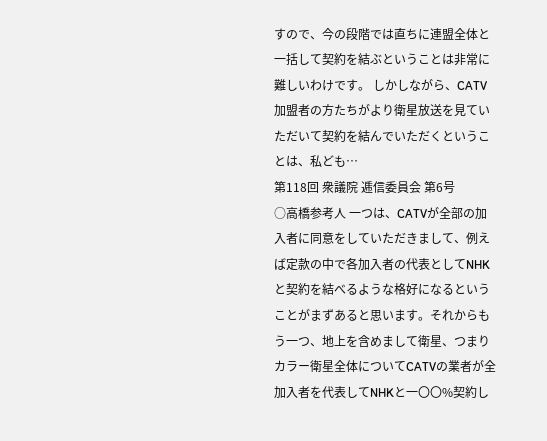すので、今の段階では直ちに連盟全体と一括して契約を結ぶということは非常に難しいわけです。 しかしながら、CATV加盟者の方たちがより衛星放送を見ていただいて契約を結んでいただくということは、私ども…
第118回 衆議院 逓信委員会 第6号
○高橋参考人 一つは、CATVが全部の加入者に同意をしていただきまして、例えば定款の中で各加入者の代表としてNHKと契約を結べるような格好になるということがまずあると思います。それからもう一つ、地上を含めまして衛星、つまりカラー衛星全体についてCATVの業者が全加入者を代表してNHKと一〇〇%契約し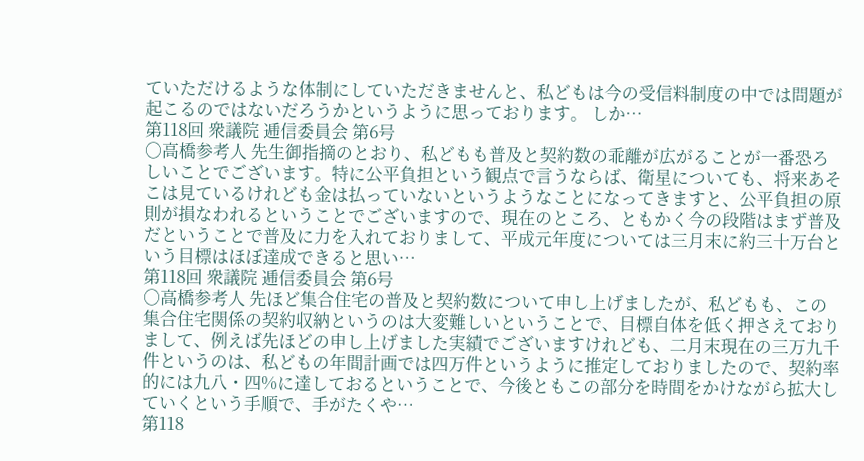ていただけるような体制にしていただきませんと、私どもは今の受信料制度の中では問題が起こるのではないだろうかというように思っております。 しか…
第118回 衆議院 逓信委員会 第6号
○高橋参考人 先生御指摘のとおり、私どもも普及と契約数の乖離が広がることが一番恐ろしいことでございます。特に公平負担という観点で言うならば、衛星についても、将来あそこは見ているけれども金は払っていないというようなことになってきますと、公平負担の原則が損なわれるということでございますので、現在のところ、ともかく今の段階はまず普及だということで普及に力を入れておりまして、平成元年度については三月末に約三十万台という目標はほぼ達成できると思い…
第118回 衆議院 逓信委員会 第6号
○高橋参考人 先ほど集合住宅の普及と契約数について申し上げましたが、私どもも、この集合住宅関係の契約収納というのは大変難しいということで、目標自体を低く押さえておりまして、例えば先ほどの申し上げました実績でございますけれども、二月末現在の三万九千件というのは、私どもの年間計画では四万件というように推定しておりましたので、契約率的には九八・四%に達しておるということで、今後ともこの部分を時間をかけながら拡大していくという手順で、手がたくや…
第118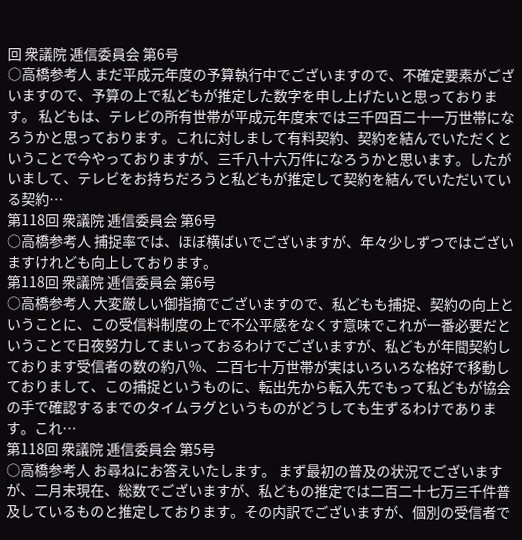回 衆議院 逓信委員会 第6号
○高橋参考人 まだ平成元年度の予算執行中でございますので、不確定要素がございますので、予算の上で私どもが推定した数字を申し上げたいと思っております。 私どもは、テレビの所有世帯が平成元年度末では三千四百二十一万世帯になろうかと思っております。これに対しまして有料契約、契約を結んでいただくということで今やっておりますが、三千八十六万件になろうかと思います。したがいまして、テレビをお持ちだろうと私どもが推定して契約を結んでいただいている契約…
第118回 衆議院 逓信委員会 第6号
○高橋参考人 捕捉率では、ほぼ横ばいでございますが、年々少しずつではございますけれども向上しております。
第118回 衆議院 逓信委員会 第6号
○高橋参考人 大変厳しい御指摘でございますので、私どもも捕捉、契約の向上ということに、この受信料制度の上で不公平感をなくす意味でこれが一番必要だということで日夜努力してまいっておるわけでございますが、私どもが年間契約しております受信者の数の約八%、二百七十万世帯が実はいろいろな格好で移動しておりまして、この捕捉というものに、転出先から転入先でもって私どもが協会の手で確認するまでのタイムラグというものがどうしても生ずるわけであります。これ…
第118回 衆議院 逓信委員会 第5号
○高橋参考人 お尋ねにお答えいたします。 まず最初の普及の状況でございますが、二月末現在、総数でございますが、私どもの推定では二百二十七万三千件普及しているものと推定しております。その内訳でございますが、個別の受信者で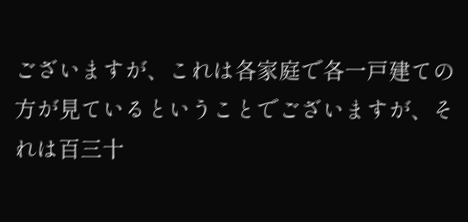ございますが、これは各家庭で各一戸建ての方が見ているということでございますが、それは百三十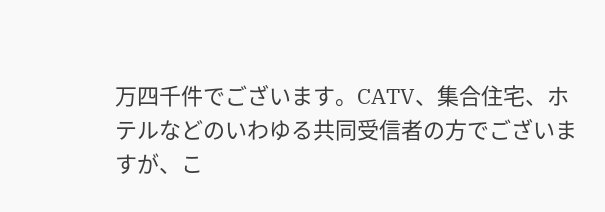万四千件でございます。CATV、集合住宅、ホテルなどのいわゆる共同受信者の方でございますが、こ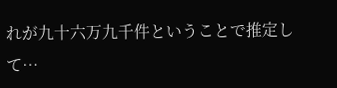れが九十六万九千件ということで推定して…